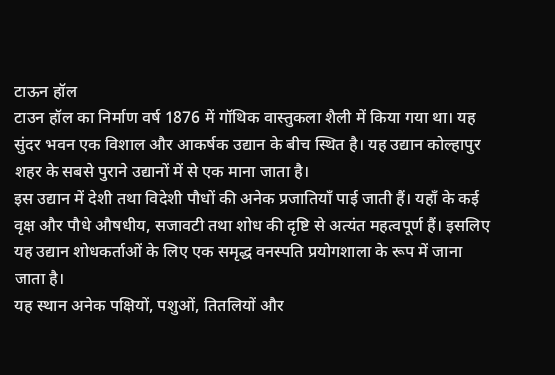टाऊन हॉल
टाउन हॉल का निर्माण वर्ष 1876 में गॉथिक वास्तुकला शैली में किया गया था। यह सुंदर भवन एक विशाल और आकर्षक उद्यान के बीच स्थित है। यह उद्यान कोल्हापुर शहर के सबसे पुराने उद्यानों में से एक माना जाता है।
इस उद्यान में देशी तथा विदेशी पौधों की अनेक प्रजातियाँ पाई जाती हैं। यहाँ के कई वृक्ष और पौधे औषधीय, सजावटी तथा शोध की दृष्टि से अत्यंत महत्वपूर्ण हैं। इसलिए यह उद्यान शोधकर्ताओं के लिए एक समृद्ध वनस्पति प्रयोगशाला के रूप में जाना जाता है।
यह स्थान अनेक पक्षियों, पशुओं, तितलियों और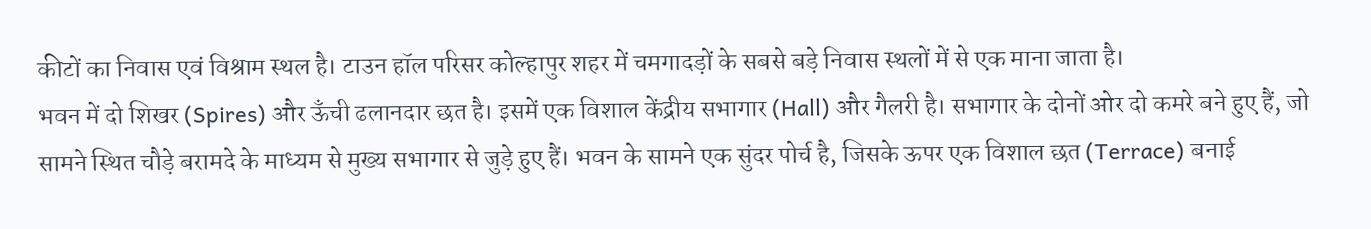कीटों का निवास एवं विश्राम स्थल है। टाउन हॉल परिसर कोल्हापुर शहर में चमगादड़ों के सबसे बड़े निवास स्थलों में से एक माना जाता है।
भवन में दो शिखर (Spires) और ऊँची ढलानदार छत है। इसमें एक विशाल केंद्रीय सभागार (Hall) और गैलरी है। सभागार के दोनों ओर दो कमरे बने हुए हैं, जो सामने स्थित चौड़े बरामदे के माध्यम से मुख्य सभागार से जुड़े हुए हैं। भवन के सामने एक सुंदर पोर्च है, जिसके ऊपर एक विशाल छत (Terrace) बनाई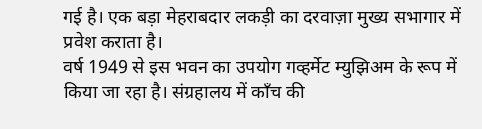गई है। एक बड़ा मेहराबदार लकड़ी का दरवाज़ा मुख्य सभागार में प्रवेश कराता है।
वर्ष 1949 से इस भवन का उपयोग गव्हर्मेट म्युझिअम के रूप में किया जा रहा है। संग्रहालय में काँच की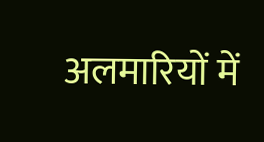अलमारियों में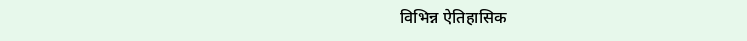विभिन्न ऐतिहासिक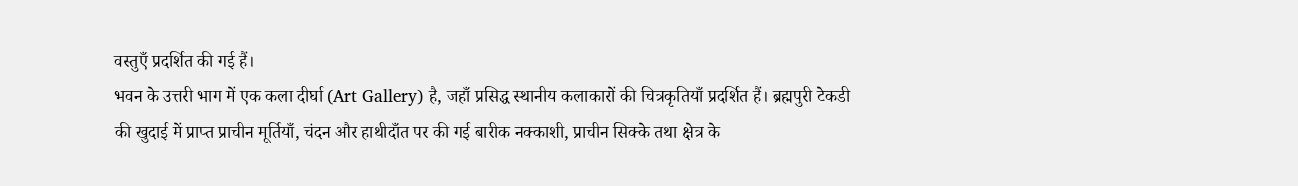वस्तुएँ प्रदर्शित की गई हैं।
भवन के उत्तरी भाग में एक कला दीर्घा (Art Gallery) है, जहाँ प्रसिद्ध स्थानीय कलाकारों की चित्रकृतियाँ प्रदर्शित हैं। ब्रह्मपुरी टेकडी की खुदाई में प्राप्त प्राचीन मूर्तियाँ, चंदन और हाथीदाँत पर की गई बारीक नक्काशी, प्राचीन सिक्के तथा क्षेत्र के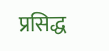प्रसिद्ध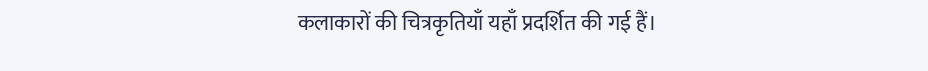कलाकारों की चित्रकृतियाँ यहाँ प्रदर्शित की गई हैं।